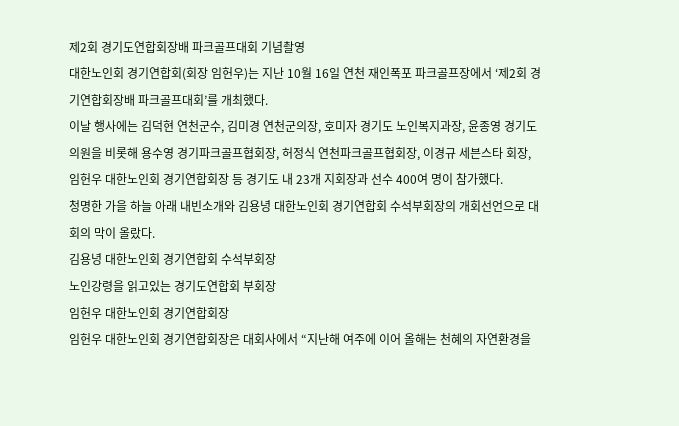제2회 경기도연합회장배 파크골프대회 기념촬영
대한노인회 경기연합회(회장 임헌우)는 지난 10월 16일 연천 재인폭포 파크골프장에서 ‘제2회 경기연합회장배 파크골프대회’를 개최했다.
이날 행사에는 김덕현 연천군수, 김미경 연천군의장, 호미자 경기도 노인복지과장, 윤종영 경기도의원을 비롯해 용수영 경기파크골프협회장, 허정식 연천파크골프협회장, 이경규 세븐스타 회장, 임헌우 대한노인회 경기연합회장 등 경기도 내 23개 지회장과 선수 400여 명이 참가했다.
청명한 가을 하늘 아래 내빈소개와 김용녕 대한노인회 경기연합회 수석부회장의 개회선언으로 대회의 막이 올랐다.
김용녕 대한노인회 경기연합회 수석부회장
노인강령을 읽고있는 경기도연합회 부회장
임헌우 대한노인회 경기연합회장
임헌우 대한노인회 경기연합회장은 대회사에서 “지난해 여주에 이어 올해는 천혜의 자연환경을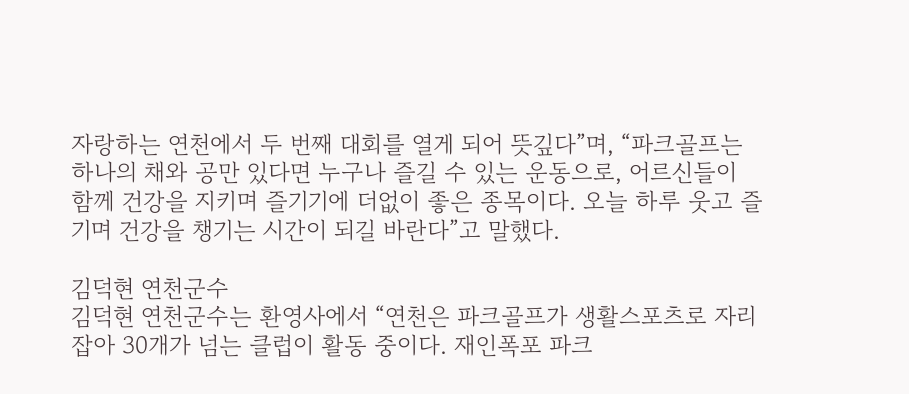자랑하는 연천에서 두 번째 대회를 열게 되어 뜻깊다”며, “파크골프는 하나의 채와 공만 있다면 누구나 즐길 수 있는 운동으로, 어르신들이 함께 건강을 지키며 즐기기에 더없이 좋은 종목이다. 오늘 하루 웃고 즐기며 건강을 챙기는 시간이 되길 바란다”고 말했다.

김덕현 연천군수
김덕현 연천군수는 환영사에서 “연천은 파크골프가 생활스포츠로 자리 잡아 30개가 넘는 클럽이 활동 중이다. 재인폭포 파크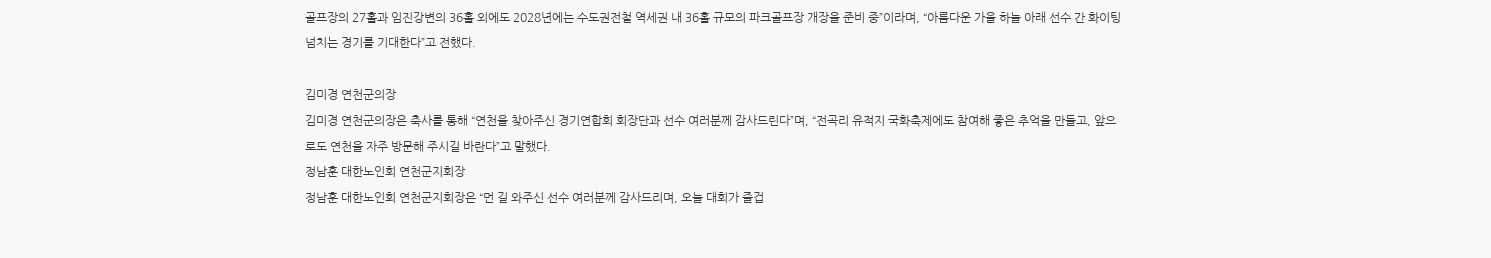골프장의 27홀과 임진강변의 36홀 외에도 2028년에는 수도권전철 역세권 내 36홀 규모의 파크골프장 개장을 준비 중”이라며, “아름다운 가을 하늘 아래 선수 간 화이팅 넘치는 경기를 기대한다”고 전했다.

김미경 연천군의장
김미경 연천군의장은 축사를 통해 “연천을 찾아주신 경기연합회 회장단과 선수 여러분께 감사드린다”며, “전곡리 유적지 국화축제에도 참여해 좋은 추억을 만들고, 앞으로도 연천을 자주 방문해 주시길 바란다”고 말했다.
정남훈 대한노인회 연천군지회장
정남훈 대한노인회 연천군지회장은 “먼 길 와주신 선수 여러분께 감사드리며, 오늘 대회가 즐겁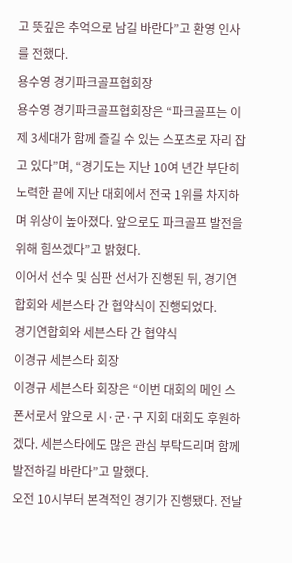고 뜻깊은 추억으로 남길 바란다”고 환영 인사를 전했다.
용수영 경기파크골프협회장
용수영 경기파크골프협회장은 “파크골프는 이제 3세대가 함께 즐길 수 있는 스포츠로 자리 잡고 있다”며, “경기도는 지난 10여 년간 부단히 노력한 끝에 지난 대회에서 전국 1위를 차지하며 위상이 높아졌다. 앞으로도 파크골프 발전을 위해 힘쓰겠다”고 밝혔다.
이어서 선수 및 심판 선서가 진행된 뒤, 경기연합회와 세븐스타 간 협약식이 진행되었다.
경기연합회와 세븐스타 간 협약식
이경규 세븐스타 회장
이경규 세븐스타 회장은 “이번 대회의 메인 스폰서로서 앞으로 시·군·구 지회 대회도 후원하겠다. 세븐스타에도 많은 관심 부탁드리며 함께 발전하길 바란다”고 말했다.
오전 10시부터 본격적인 경기가 진행됐다. 전날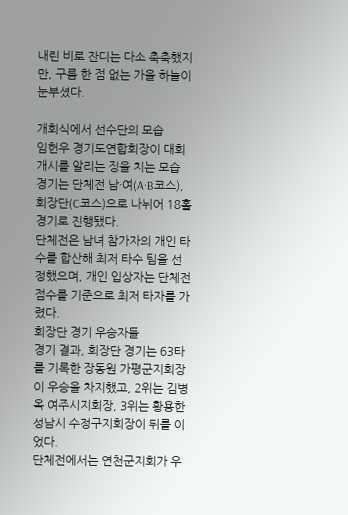내린 비로 잔디는 다소 축축했지만, 구름 한 점 없는 가을 하늘이 눈부셨다.

개회식에서 선수단의 모습
임헌우 경기도연합회장이 대회개시를 알리는 징을 치는 모습
경기는 단체전 남·여(A·B코스), 회장단(C코스)으로 나뉘어 18홀 경기로 진행됐다.
단체전은 남녀 참가자의 개인 타수를 합산해 최저 타수 팀을 선정했으며, 개인 입상자는 단체전 점수를 기준으로 최저 타자를 가렸다.
회장단 경기 우승자들
경기 결과, 회장단 경기는 63타를 기록한 장동원 가평군지회장이 우승을 차지했고, 2위는 김병옥 여주시지회장, 3위는 황용한 성남시 수정구지회장이 뒤를 이었다.
단체전에서는 연천군지회가 우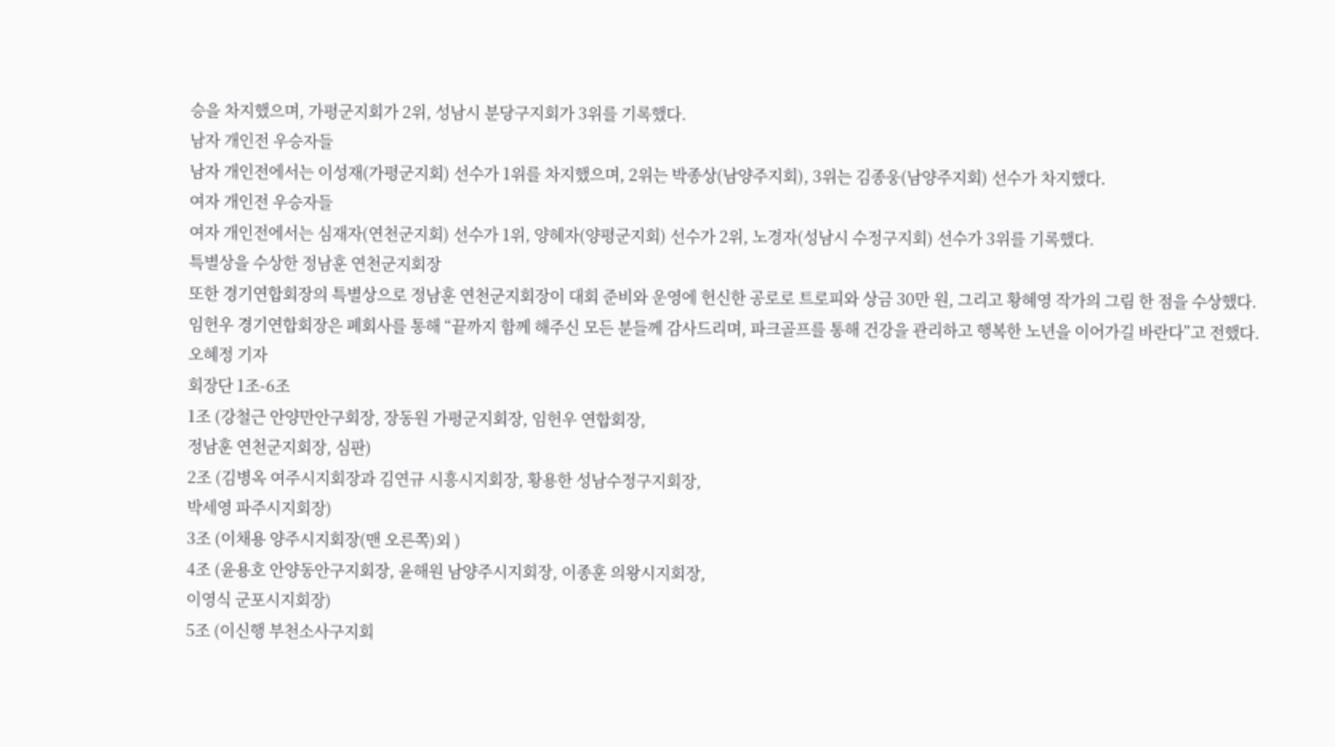승을 차지했으며, 가평군지회가 2위, 성남시 분당구지회가 3위를 기록했다.
남자 개인전 우승자들
남자 개인전에서는 이성재(가평군지회) 선수가 1위를 차지했으며, 2위는 박종상(남양주지회), 3위는 김종웅(남양주지회) 선수가 차지했다.
여자 개인전 우승자들
여자 개인전에서는 심재자(연천군지회) 선수가 1위, 양혜자(양평군지회) 선수가 2위, 노경자(성남시 수정구지회) 선수가 3위를 기록했다.
특별상을 수상한 정남훈 연천군지회장
또한 경기연합회장의 특별상으로 정남훈 연천군지회장이 대회 준비와 운영에 헌신한 공로로 트로피와 상금 30만 원, 그리고 황혜영 작가의 그림 한 점을 수상했다.
임헌우 경기연합회장은 폐회사를 통해 “끝까지 함께 해주신 모든 분들께 감사드리며, 파크골프를 통해 건강을 관리하고 행복한 노년을 이어가길 바란다”고 전했다.
오혜정 기자
회장단 1조-6조
1조 (강철근 안양만안구회장, 장동원 가평군지회장, 임헌우 연합회장,
정남훈 연천군지회장, 심판)
2조 (김병옥 여주시지회장과 김연규 시흥시지회장, 황용한 성남수정구지회장,
박세영 파주시지회장)
3조 (이채용 양주시지회장(맨 오른쪽)외 )
4조 (윤용호 안양동안구지회장, 윤해원 남양주시지회장, 이종훈 의왕시지회장,
이영식 군포시지회장)
5조 (이신행 부천소사구지회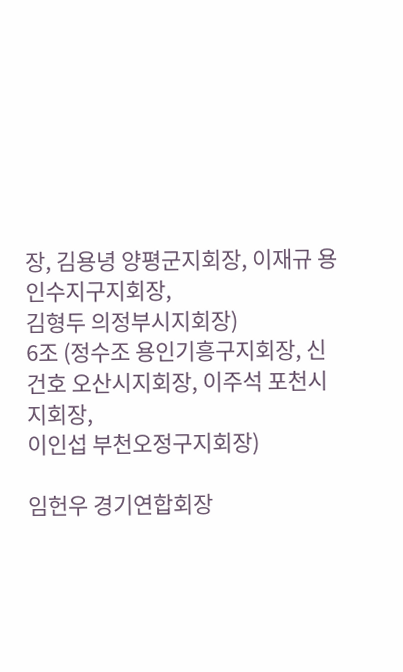장, 김용녕 양평군지회장, 이재규 용인수지구지회장,
김형두 의정부시지회장)
6조 (정수조 용인기흥구지회장, 신건호 오산시지회장, 이주석 포천시지회장,
이인섭 부천오정구지회장)

임헌우 경기연합회장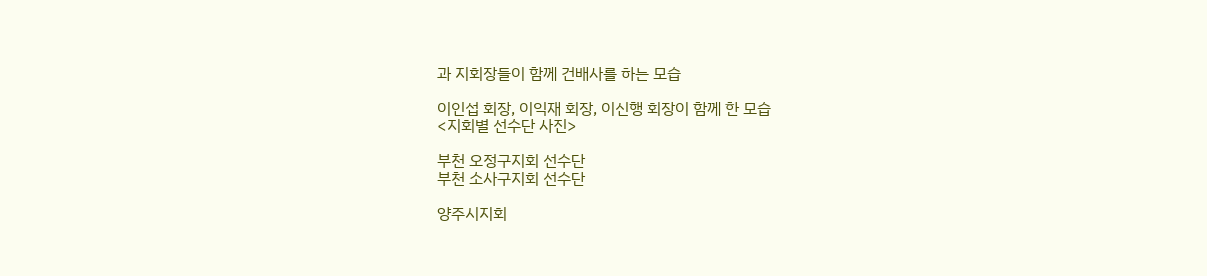과 지회장들이 함께 건배사를 하는 모습

이인섭 회장, 이익재 회장, 이신행 회장이 함께 한 모습
<지회별 선수단 사진>

부천 오정구지회 선수단
부천 소사구지회 선수단

양주시지회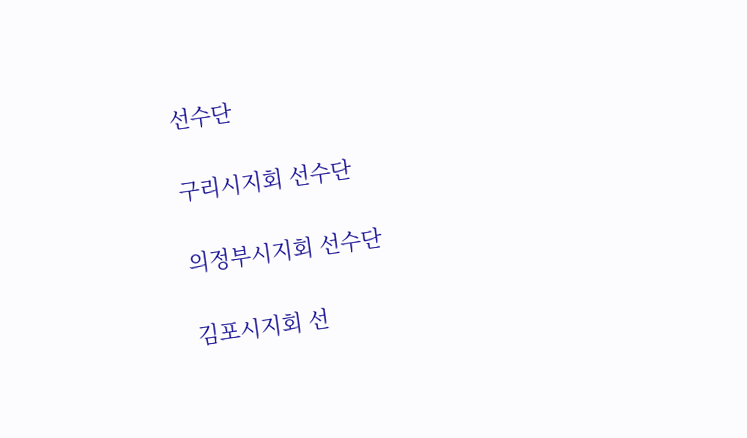선수단

구리시지회 선수단

의정부시지회 선수단

김포시지회 선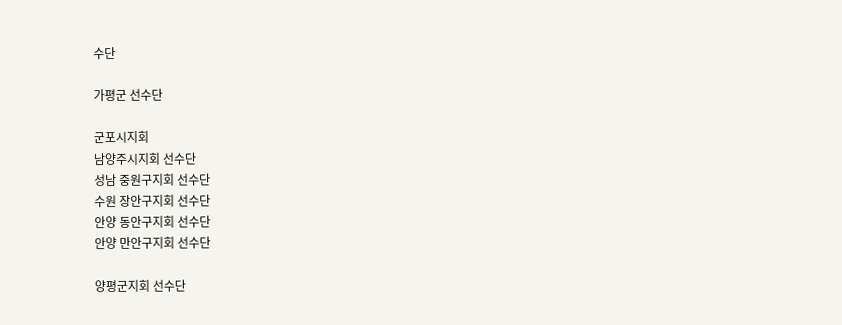수단

가평군 선수단

군포시지회
남양주시지회 선수단
성남 중원구지회 선수단
수원 장안구지회 선수단
안양 동안구지회 선수단
안양 만안구지회 선수단

양평군지회 선수단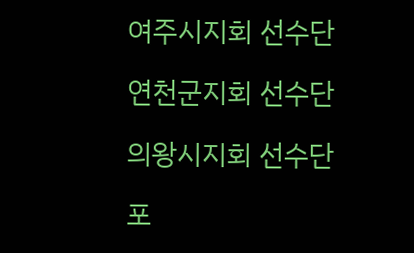여주시지회 선수단

연천군지회 선수단

의왕시지회 선수단

포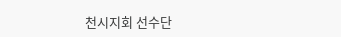천시지회 선수단